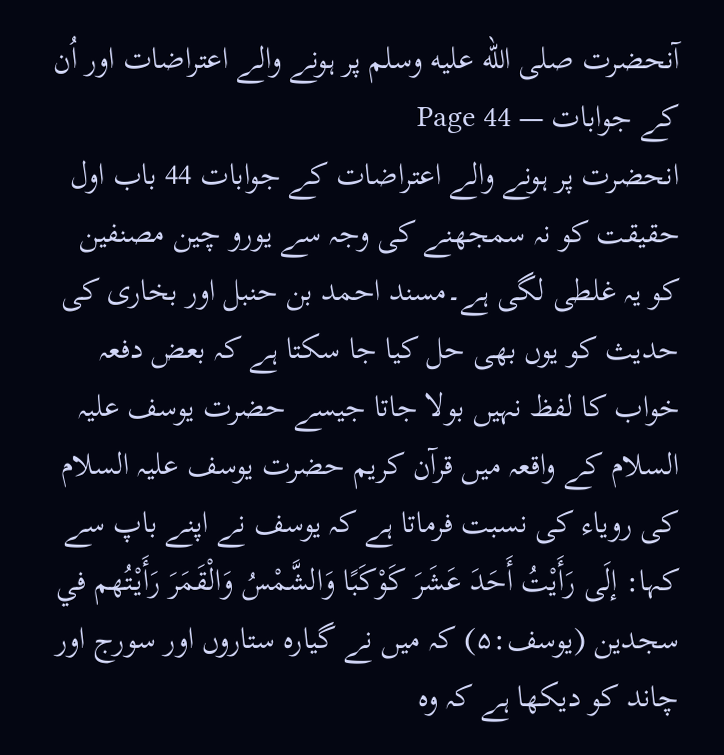آنحضرت صلى الله عليه وسلم پر ہونے والے اعتراضات اور اُن کے جوابات — Page 44
انحضرت پر ہونے والے اعتراضات کے جوابات 44 باب اول حقیقت کو نہ سمجھنے کی وجہ سے یورو چین مصنفین کو یہ غلطی لگی ہے۔مسند احمد بن حنبل اور بخاری کی حدیث کو یوں بھی حل کیا جا سکتا ہے کہ بعض دفعہ خواب کا لفظ نہیں بولا جاتا جیسے حضرت یوسف علیہ السلام کے واقعہ میں قرآن کریم حضرت یوسف علیہ السلام کی رویاء کی نسبت فرماتا ہے کہ یوسف نے اپنے باپ سے کہا: إلَى رَأَيْتُ أَحَدَ عَشَرَ كَوْكَبًا وَالشَّمْسُ وَالْقَمَرَ رَأَيْتُهم في سجدين (يوسف:۵) کہ میں نے گیارہ ستاروں اور سورج اور چاند کو دیکھا ہے کہ وہ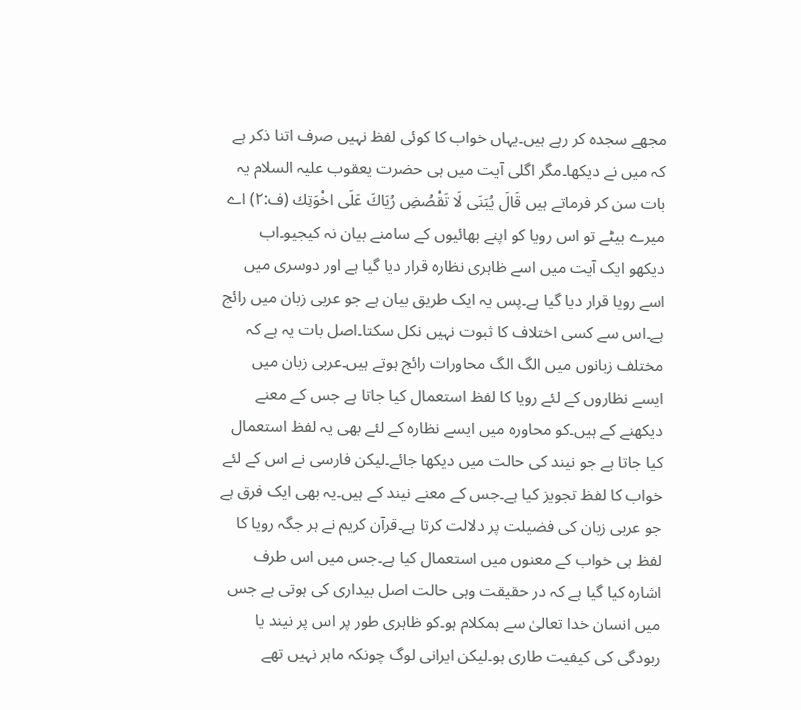مجھے سجدہ کر رہے ہیں۔یہاں خواب کا کوئی لفظ نہیں صرف اتنا ذکر ہے کہ میں نے دیکھا۔مگر اگلی آیت میں ہی حضرت یعقوب علیہ السلام یہ بات سن کر فرماتے ہیں قَالَ يُبَنَى لَا تَقْصُضِ رُيَاكَ عَلَى اخْوَتِك (ف:۲) اے میرے بیٹے تو اس رویا کو اپنے بھائیوں کے سامنے بیان نہ کیجیو۔اب دیکھو ایک آیت میں اسے ظاہری نظارہ قرار دیا گیا ہے اور دوسری میں اسے رویا قرار دیا گیا ہے۔پس یہ ایک طریق بیان ہے جو عربی زبان میں رائج ہے۔اس سے کسی اختلاف کا ثبوت نہیں نکل سکتا۔اصل بات یہ ہے کہ مختلف زبانوں میں الگ الگ محاورات رائج ہوتے ہیں۔عربی زبان میں ایسے نظاروں کے لئے رویا کا لفظ استعمال کیا جاتا ہے جس کے معنے دیکھنے کے ہیں۔کو محاورہ میں ایسے نظارہ کے لئے بھی یہ لفظ استعمال کیا جاتا ہے جو نیند کی حالت میں دیکھا جائے۔لیکن فارسی نے اس کے لئے خواب کا لفظ تجویز کیا ہے۔جس کے معنے نیند کے ہیں۔یہ بھی ایک فرق ہے جو عربی زبان کی فضیلت پر دلالت کرتا ہے۔قرآن کریم نے ہر جگہ رویا کا لفظ ہی خواب کے معنوں میں استعمال کیا ہے۔جس میں اس طرف اشارہ کیا گیا ہے کہ در حقیقت وہی حالت اصل بیداری کی ہوتی ہے جس میں انسان خدا تعالیٰ سے ہمکلام ہو۔کو ظاہری طور پر اس پر نیند یا ربودگی کی کیفیت طاری ہو۔لیکن ایرانی لوگ چونکہ ماہر نہیں تھے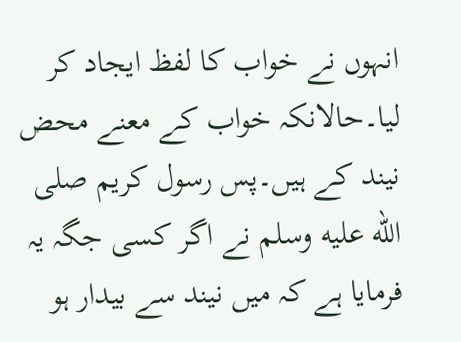انہوں نے خواب کا لفظ ایجاد کر لیا۔حالانکہ خواب کے معنے محض نیند کے ہیں۔پس رسول کریم صلى الله عليه وسلم نے اگر کسی جگہ یہ فرمایا ہے کہ میں نیند سے بیدار ہو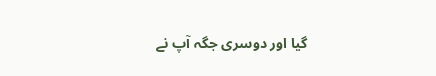گیا اور دوسری جگہ آپ نے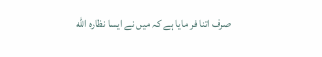صرف اتنا فر مایا ہے کہ میں نے ایسا نظارہ الله